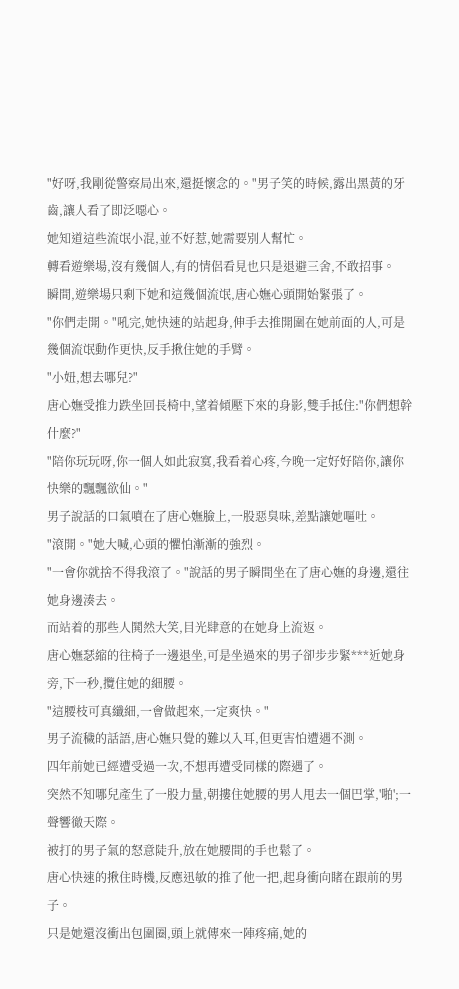"好呀,我剛從警察局出來,還挺懷念的。"男子笑的時候,露出黑黃的牙齒,讓人看了即泛噁心。
她知道這些流氓小混,並不好惹,她需要別人幫忙。
轉看遊樂場,沒有幾個人,有的情侶看見也只是退避三舍,不敢招事。
瞬間,遊樂場只剩下她和這幾個流氓,唐心嫵心頭開始緊張了。
"你們走開。"吼完,她快速的站起身,伸手去推開圍在她前面的人,可是幾個流氓動作更快,反手揪住她的手臂。
"小妞,想去哪兒?"
唐心嫵受推力跌坐回長椅中,望着傾壓下來的身影,雙手抵住:"你們想幹什麼?"
"陪你玩玩呀,你一個人如此寂寞,我看着心疼,今晚一定好好陪你,讓你快樂的飄飄欲仙。"
男子說話的口氣噴在了唐心嫵臉上,一股惡臭味,差點讓她嘔吐。
"滾開。"她大喊,心頭的懼怕漸漸的強烈。
"一會你就捨不得我滾了。"說話的男子瞬間坐在了唐心嫵的身邊,還往她身邊湊去。
而站着的那些人鬨然大笑,目光肆意的在她身上流返。
唐心嫵瑟縮的往椅子一邊退坐,可是坐過來的男子卻步步緊***近她身旁,下一秒,攬住她的細腰。
"這腰枝可真纖細,一會做起來,一定爽快。"
男子流穢的話語,唐心嫵只覺的難以入耳,但更害怕遭遇不測。
四年前她已經遭受過一次,不想再遭受同樣的際遇了。
突然不知哪兒產生了一股力量,朝摟住她腰的男人甩去一個巴掌,'啪';一聲響徹天際。
被打的男子氣的怒意陡升,放在她腰間的手也鬆了。
唐心快速的揪住時機,反應迅敏的推了他一把,起身衝向睹在跟前的男子。
只是她還沒衝出包圍圈,頭上就傳來一陣疼痛,她的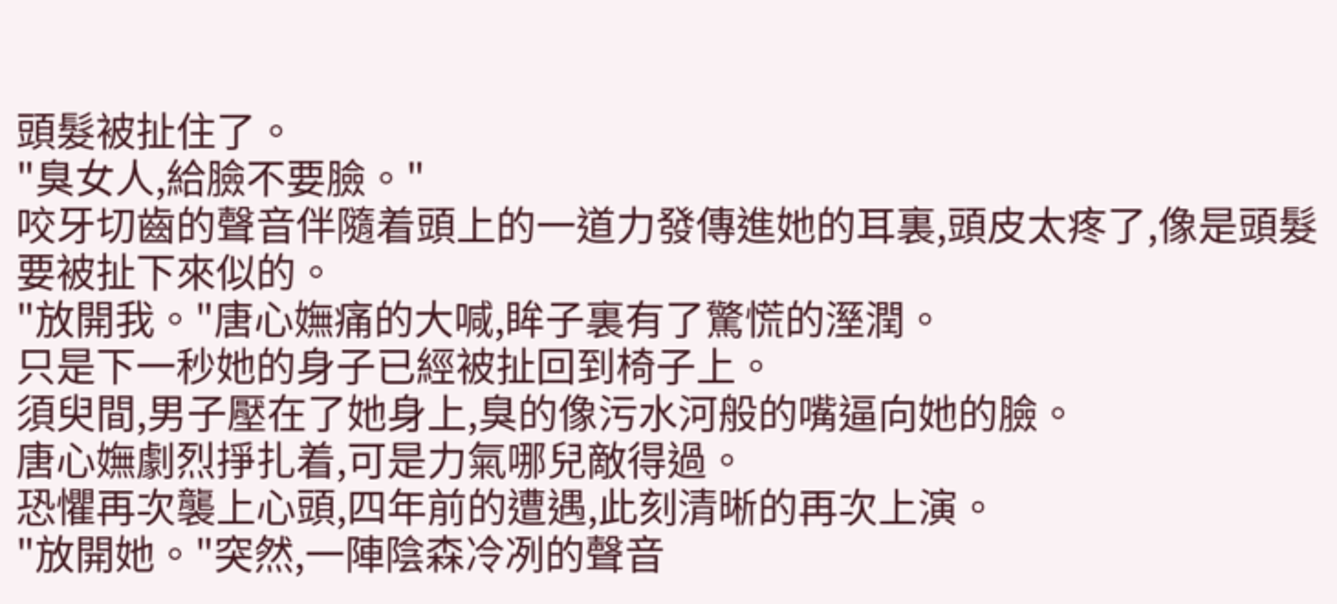頭髮被扯住了。
"臭女人,給臉不要臉。"
咬牙切齒的聲音伴隨着頭上的一道力發傳進她的耳裏,頭皮太疼了,像是頭髮要被扯下來似的。
"放開我。"唐心嫵痛的大喊,眸子裏有了驚慌的溼潤。
只是下一秒她的身子已經被扯回到椅子上。
須臾間,男子壓在了她身上,臭的像污水河般的嘴逼向她的臉。
唐心嫵劇烈掙扎着,可是力氣哪兒敵得過。
恐懼再次襲上心頭,四年前的遭遇,此刻清晰的再次上演。
"放開她。"突然,一陣陰森冷冽的聲音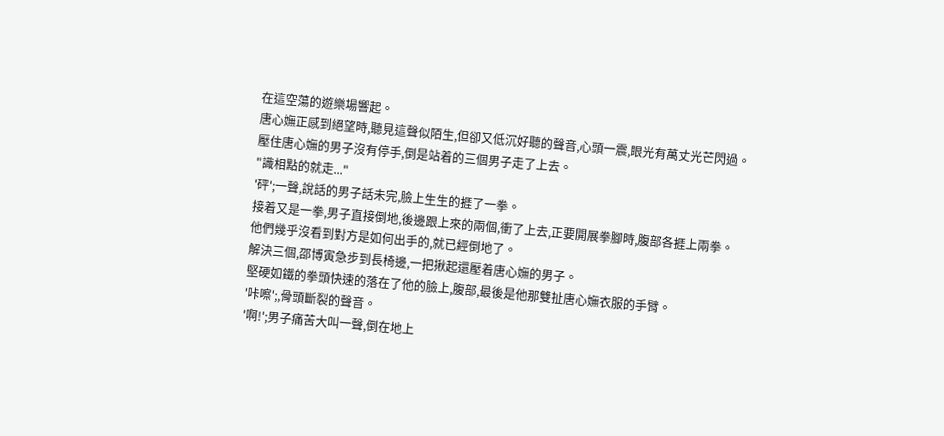在這空蕩的遊樂場響起。
唐心嫵正感到絕望時,聽見這聲似陌生,但卻又低沉好聽的聲音,心頭一震,眼光有萬丈光芒閃過。
壓住唐心嫵的男子沒有停手,倒是站着的三個男子走了上去。
"識相點的就走..."
'砰';一聲,說話的男子話未完,臉上生生的捱了一拳。
接着又是一拳,男子直接倒地,後邊跟上來的兩個,衝了上去,正要開展拳腳時,腹部各捱上兩拳。
他們幾乎沒看到對方是如何出手的,就已經倒地了。
解決三個,邵博寅急步到長椅邊,一把揪起還壓着唐心嫵的男子。
堅硬如鐵的拳頭快速的落在了他的臉上,腹部,最後是他那雙扯唐心嫵衣服的手臂。
'咔嚓';,骨頭斷裂的聲音。
'啊!';男子痛苦大叫一聲,倒在地上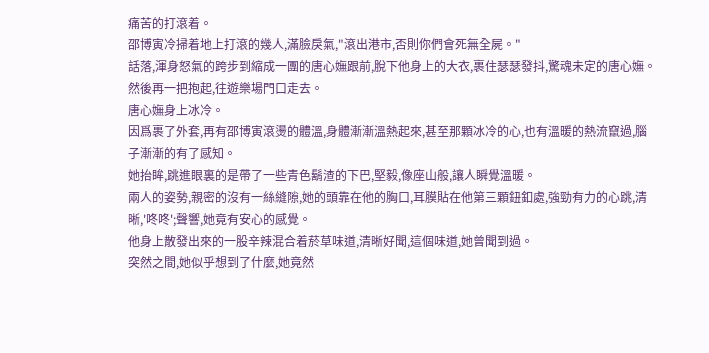痛苦的打滾着。
邵博寅冷掃着地上打滾的幾人,滿臉戾氣,"滾出港市,否則你們會死無全屍。"
話落,渾身怒氣的跨步到縮成一團的唐心嫵跟前,脫下他身上的大衣,裹住瑟瑟發抖,驚魂未定的唐心嫵。
然後再一把抱起,往遊樂場門口走去。
唐心嫵身上冰冷。
因爲裹了外套,再有邵博寅滾燙的體溫,身體漸漸溫熱起來,甚至那顆冰冷的心,也有溫暖的熱流竄過,腦子漸漸的有了感知。
她抬眸,跳進眼裏的是帶了一些青色鬍渣的下巴,堅毅,像座山般,讓人瞬覺溫暖。
兩人的姿勢,親密的沒有一絲縫隙,她的頭靠在他的胸口,耳膜貼在他第三顆鈕釦處,強勁有力的心跳,清晰,'咚咚';聲響,她竟有安心的感覺。
他身上散發出來的一股辛辣混合着菸草味道,清晰好聞,這個味道,她曾聞到過。
突然之間,她似乎想到了什麼,她竟然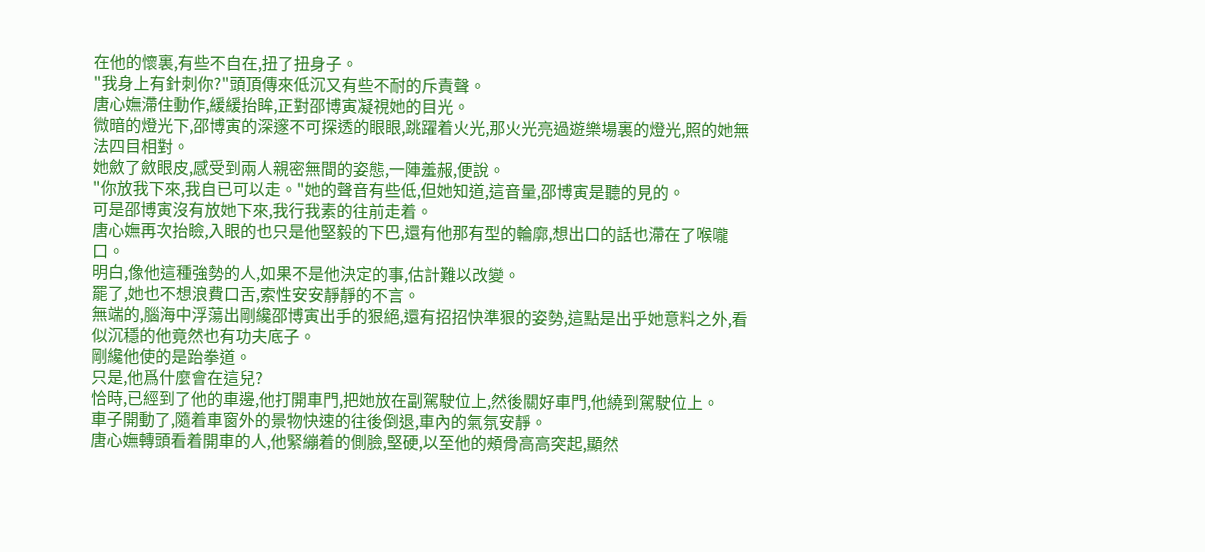在他的懷裏,有些不自在,扭了扭身子。
"我身上有針刺你?"頭頂傳來低沉又有些不耐的斥責聲。
唐心嫵滯住動作,緩緩抬眸,正對邵博寅凝視她的目光。
微暗的燈光下,邵博寅的深邃不可探透的眼眼,跳躍着火光,那火光亮過遊樂場裏的燈光,照的她無法四目相對。
她斂了斂眼皮,感受到兩人親密無間的姿態,一陣羞赧,便說。
"你放我下來,我自已可以走。"她的聲音有些低,但她知道,這音量,邵博寅是聽的見的。
可是邵博寅沒有放她下來,我行我素的往前走着。
唐心嫵再次抬瞼,入眼的也只是他堅毅的下巴,還有他那有型的輪廓,想出口的話也滯在了喉嚨口。
明白,像他這種強勢的人,如果不是他決定的事,估計難以改變。
罷了,她也不想浪費口舌,索性安安靜靜的不言。
無端的,腦海中浮蕩出剛纔邵博寅出手的狠絕,還有招招快準狠的姿勢,這點是出乎她意料之外,看似沉穩的他竟然也有功夫底子。
剛纔他使的是跆拳道。
只是,他爲什麼會在這兒?
恰時,已經到了他的車邊,他打開車門,把她放在副駕駛位上,然後關好車門,他繞到駕駛位上。
車子開動了,隨着車窗外的景物快速的往後倒退,車內的氣氛安靜。
唐心嫵轉頭看着開車的人,他緊繃着的側臉,堅硬,以至他的頰骨高高突起,顯然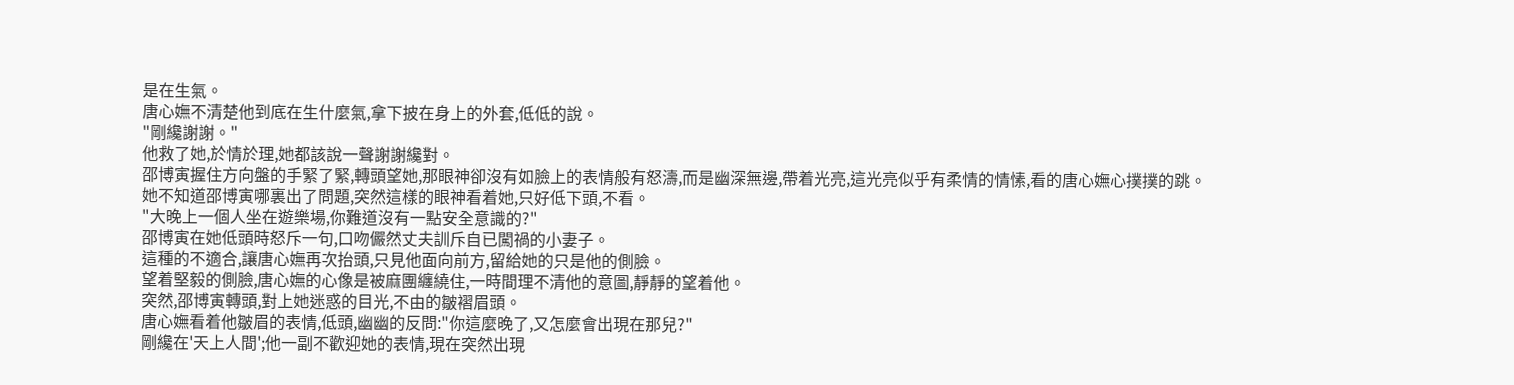是在生氣。
唐心嫵不清楚他到底在生什麼氣,拿下披在身上的外套,低低的說。
"剛纔謝謝。"
他救了她,於情於理,她都該說一聲謝謝纔對。
邵博寅握住方向盤的手緊了緊,轉頭望她,那眼神卻沒有如臉上的表情般有怒濤,而是幽深無邊,帶着光亮,這光亮似乎有柔情的情愫,看的唐心嫵心撲撲的跳。
她不知道邵博寅哪裏出了問題,突然這樣的眼神看着她,只好低下頭,不看。
"大晚上一個人坐在遊樂場,你難道沒有一點安全意識的?"
邵博寅在她低頭時怒斥一句,口吻儼然丈夫訓斥自已闖禍的小妻子。
這種的不適合,讓唐心嫵再次抬頭,只見他面向前方,留給她的只是他的側臉。
望着堅毅的側臉,唐心嫵的心像是被麻團纏繞住,一時間理不清他的意圖,靜靜的望着他。
突然,邵博寅轉頭,對上她迷惑的目光,不由的皺褶眉頭。
唐心嫵看着他皺眉的表情,低頭,幽幽的反問:"你這麼晚了,又怎麼會出現在那兒?"
剛纔在'天上人間';他一副不歡迎她的表情,現在突然出現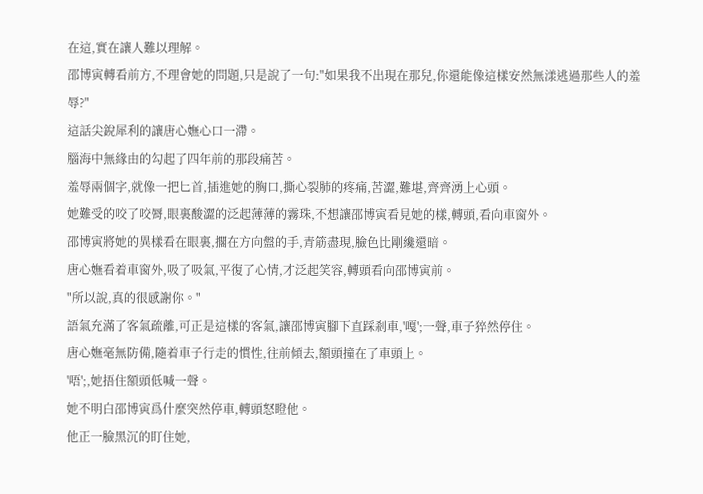在這,實在讓人難以理解。
邵博寅轉看前方,不理會她的問題,只是說了一句:"如果我不出現在那兒,你還能像這樣安然無漾逃過那些人的羞辱?"
這話尖銳犀利的讓唐心嫵心口一滯。
腦海中無緣由的勾起了四年前的那段痛苦。
羞辱兩個字,就像一把匕首,插進她的胸口,撕心裂肺的疼痛,苦澀,難堪,齊齊湧上心頭。
她難受的咬了咬脣,眼裏酸澀的泛起薄薄的霧珠,不想讓邵博寅看見她的樣,轉頭,看向車窗外。
邵博寅將她的異樣看在眼裏,擱在方向盤的手,青筋盡現,臉色比剛纔還暗。
唐心嫵看着車窗外,吸了吸氣,平復了心情,才泛起笑容,轉頭看向邵博寅前。
"所以說,真的很感謝你。"
語氣充滿了客氣疏離,可正是這樣的客氣,讓邵博寅腳下直踩剎車,'嘎';一聲,車子猝然停住。
唐心嫵毫無防備,隨着車子行走的慣性,往前傾去,額頭撞在了車頭上。
'唔';,她捂住額頭低喊一聲。
她不明白邵博寅爲什麼突然停車,轉頭怒瞪他。
他正一臉黑沉的盯住她,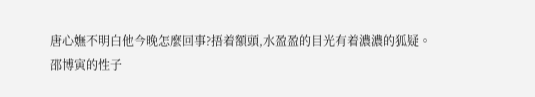唐心嫵不明白他今晚怎麼回事?捂着額頭,水盈盈的目光有着濃濃的狐疑。
邵博寅的性子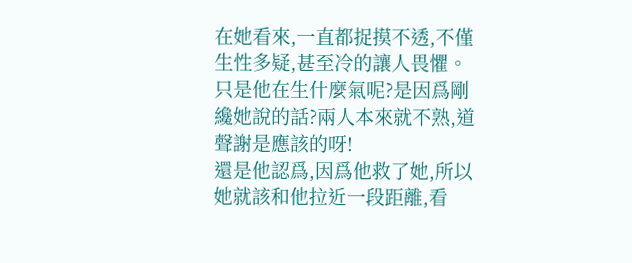在她看來,一直都捉摸不透,不僅生性多疑,甚至冷的讓人畏懼。
只是他在生什麼氣呢?是因爲剛纔她說的話?兩人本來就不熟,道聲謝是應該的呀!
還是他認爲,因爲他救了她,所以她就該和他拉近一段距離,看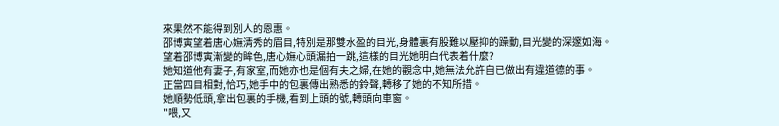來果然不能得到別人的恩惠。
邵博寅望着唐心嫵清秀的眉目,特別是那雙水盈的目光,身體裏有股難以壓抑的躁動,目光變的深邃如海。
望着邵博寅漸變的眸色,唐心嫵心頭漏拍一跳,這樣的目光她明白代表着什麼?
她知道他有妻子,有家室,而她亦也是個有夫之婦,在她的觀念中,她無法允許自已做出有違道德的事。
正當四目相對,恰巧,她手中的包裏傳出熟悉的鈴聲,轉移了她的不知所措。
她順勢低頭,拿出包裏的手機,看到上頭的號,轉頭向車窗。
"喂,又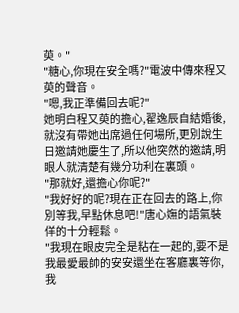萸。"
"糖心,你現在安全嗎?"電波中傳來程又萸的聲音。
"嗯,我正準備回去呢?"
她明白程又萸的擔心,翟逸辰自結婚後,就沒有帶她出席過任何場所,更別說生日邀請她慶生了,所以他突然的邀請,明眼人就清楚有幾分功利在裏頭。
"那就好,還擔心你呢?"
"我好好的呢?現在正在回去的路上,你別等我,早點休息吧!"唐心嫵的語氣裝佯的十分輕鬆。
"我現在眼皮完全是粘在一起的,要不是我最愛最帥的安安還坐在客廳裏等你,我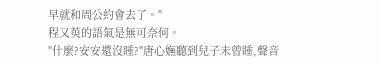早就和周公約會去了。"
程又萸的語氣是無可奈何。
"什麼?安安還沒睡?"唐心嫵聽到兒子未曾睡,聲音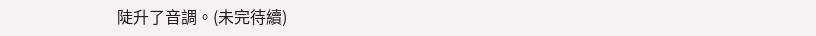陡升了音調。(未完待續)